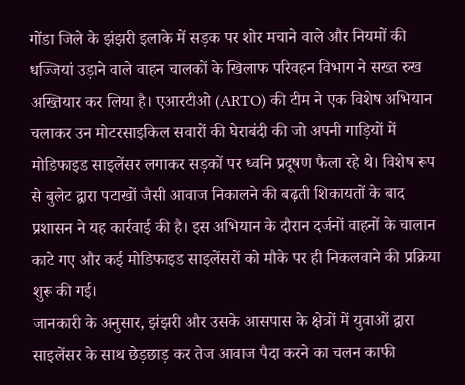गोंडा जिले के झंझरी इलाके में सड़क पर शोर मचाने वाले और नियमों की धज्जियां उड़ाने वाले वाहन चालकों के खिलाफ परिवहन विभाग ने सख्त रुख अख्तियार कर लिया है। एआरटीओ (ARTO) की टीम ने एक विशेष अभियान चलाकर उन मोटरसाइकिल सवारों की घेराबंदी की जो अपनी गाड़ियों में मोडिफाइड साइलेंसर लगाकर सड़कों पर ध्वनि प्रदूषण फैला रहे थे। विशेष रूप से बुलेट द्वारा पटाखों जैसी आवाज निकालने की बढ़ती शिकायतों के बाद प्रशासन ने यह कार्रवाई की है। इस अभियान के दौरान दर्जनों वाहनों के चालान काटे गए और कई मोडिफाइड साइलेंसरों को मौके पर ही निकलवाने की प्रक्रिया शुरू की गई।
जानकारी के अनुसार, झंझरी और उसके आसपास के क्षेत्रों में युवाओं द्वारा साइलेंसर के साथ छेड़छाड़ कर तेज आवाज पैदा करने का चलन काफी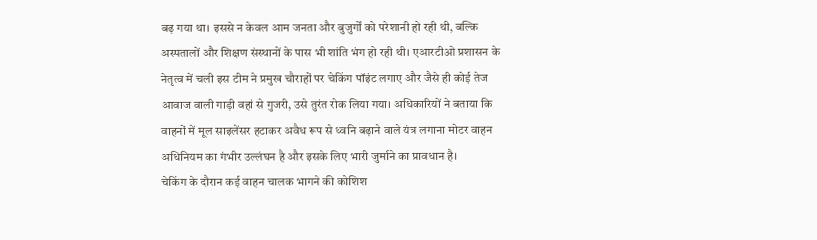बढ़ गया था। इससे न केवल आम जनता और बुजुर्गों को परेशानी हो रही थी, बल्कि अस्पतालों और शिक्षण संस्थानों के पास भी शांति भंग हो रही थी। एआरटीओ प्रशासन के नेतृत्व में चली इस टीम ने प्रमुख चौराहों पर चेकिंग पॉइंट लगाए और जैसे ही कोई तेज आवाज वाली गाड़ी वहां से गुजरी, उसे तुरंत रोक लिया गया। अधिकारियों ने बताया कि वाहनों में मूल साइलेंसर हटाकर अवैध रूप से ध्वनि बढ़ाने वाले यंत्र लगाना मोटर वाहन अधिनियम का गंभीर उल्लंघन है और इसके लिए भारी जुर्माने का प्रावधान है।
चेकिंग के दौरान कई वाहन चालक भागने की कोशिश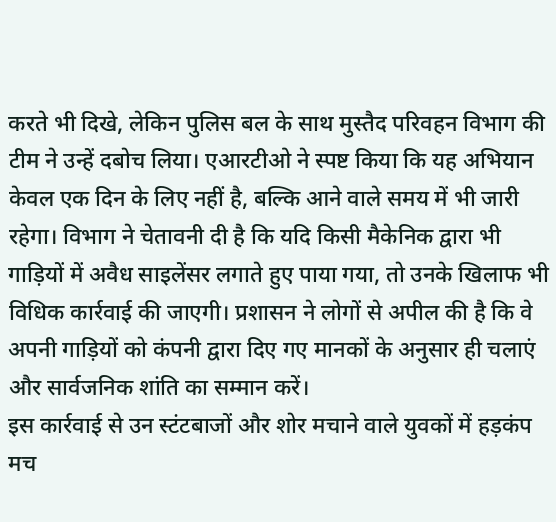करते भी दिखे, लेकिन पुलिस बल के साथ मुस्तैद परिवहन विभाग की टीम ने उन्हें दबोच लिया। एआरटीओ ने स्पष्ट किया कि यह अभियान केवल एक दिन के लिए नहीं है, बल्कि आने वाले समय में भी जारी रहेगा। विभाग ने चेतावनी दी है कि यदि किसी मैकेनिक द्वारा भी गाड़ियों में अवैध साइलेंसर लगाते हुए पाया गया, तो उनके खिलाफ भी विधिक कार्रवाई की जाएगी। प्रशासन ने लोगों से अपील की है कि वे अपनी गाड़ियों को कंपनी द्वारा दिए गए मानकों के अनुसार ही चलाएं और सार्वजनिक शांति का सम्मान करें।
इस कार्रवाई से उन स्टंटबाजों और शोर मचाने वाले युवकों में हड़कंप मच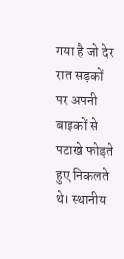गया है जो देर रात सड़कों पर अपनी बाइकों से पटाखे फोड़ते हुए निकलते थे। स्थानीय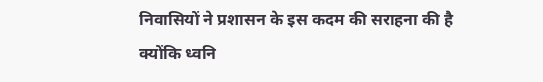निवासियों ने प्रशासन के इस कदम की सराहना की है क्योंकि ध्वनि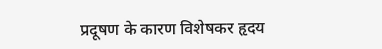प्रदूषण के कारण विशेषकर हृदय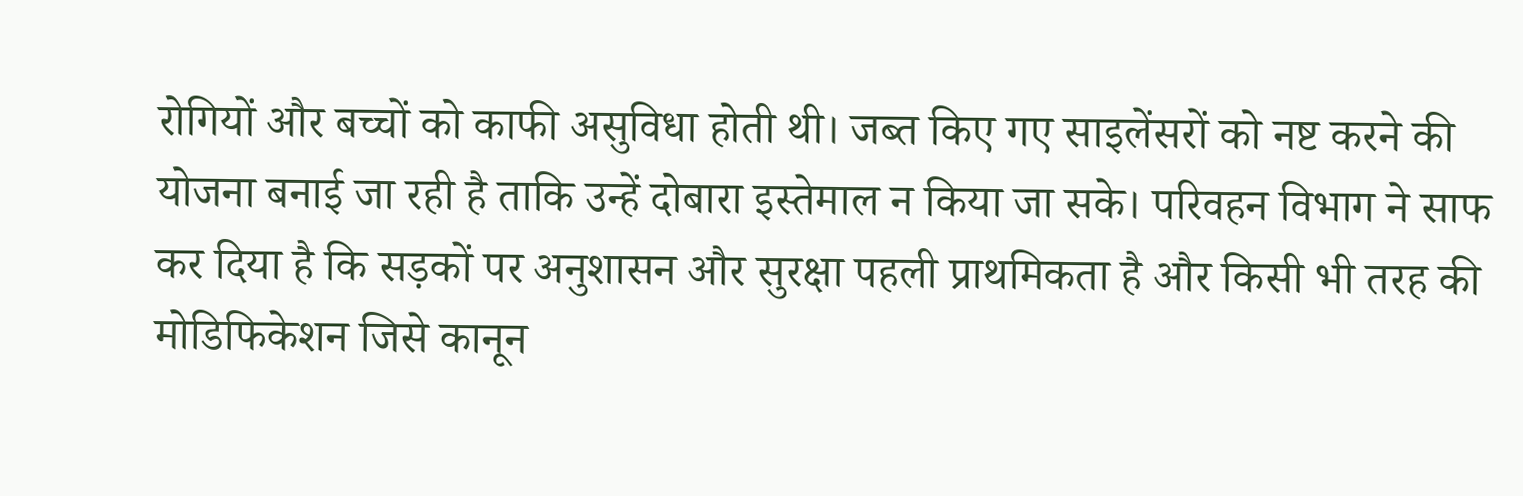रोगियों और बच्चों को काफी असुविधा होती थी। जब्त किए गए साइलेंसरों को नष्ट करने की योजना बनाई जा रही है ताकि उन्हें दोबारा इस्तेमाल न किया जा सके। परिवहन विभाग ने साफ कर दिया है कि सड़कों पर अनुशासन और सुरक्षा पहली प्राथमिकता है और किसी भी तरह की मोडिफिकेशन जिसे कानून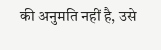की अनुमति नहीं है, उसे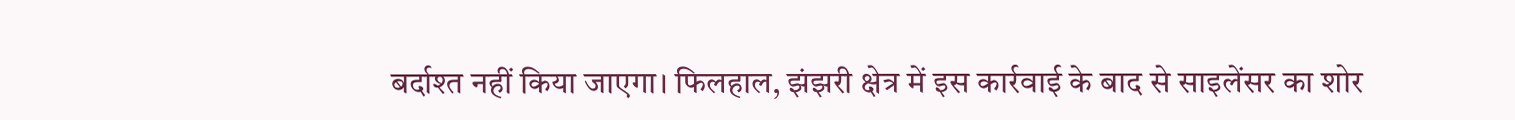बर्दाश्त नहीं किया जाएगा। फिलहाल, झंझरी क्षेत्र में इस कार्रवाई के बाद से साइलेंसर का शोर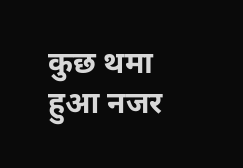कुछ थमा हुआ नजर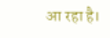आ रहा है।